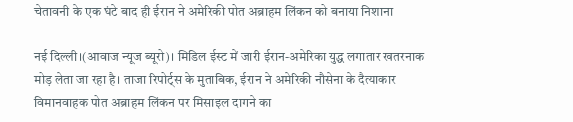चेतावनी के एक घंटे बाद ही ईरान ने अमेरिकी पोत अब्राहम लिंकन को बनाया निशाना

नई दिल्ली।(आवाज न्यूज ब्यूरो)। मिडिल ईस्ट में जारी ईरान-अमेरिका युद्ध लगातार खतरनाक मोड़ लेता जा रहा है। ताजा रिपोर्ट्स के मुताबिक, ईरान ने अमेरिकी नौसेना के दैत्याकार विमानवाहक पोत अब्राहम लिंकन पर मिसाइल दागने का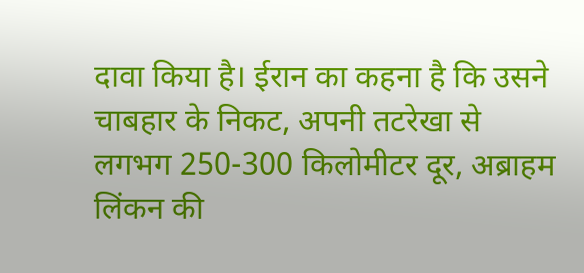दावा किया है। ईरान का कहना है कि उसने चाबहार के निकट, अपनी तटरेखा से लगभग 250-300 किलोमीटर दूर, अब्राहम लिंकन की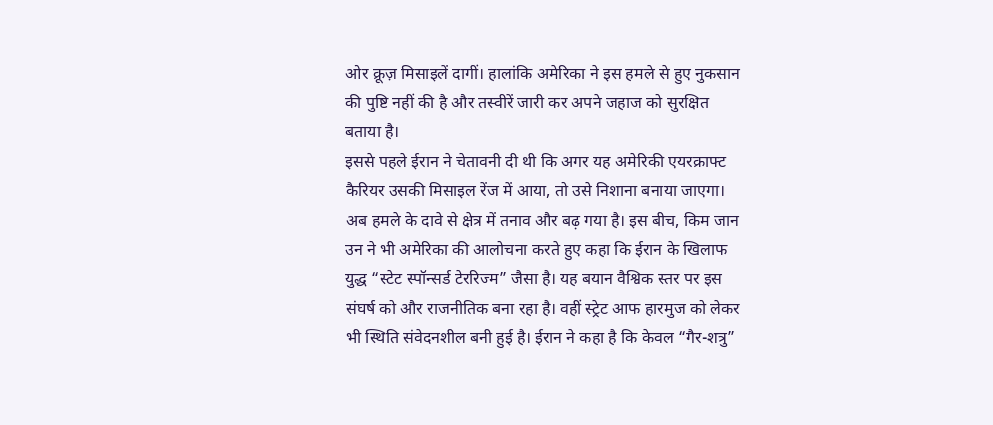ओर क्रूज़ मिसाइलें दागीं। हालांकि अमेरिका ने इस हमले से हुए नुकसान की पुष्टि नहीं की है और तस्वीरें जारी कर अपने जहाज को सुरक्षित बताया है।
इससे पहले ईरान ने चेतावनी दी थी कि अगर यह अमेरिकी एयरक्राफ्ट कैरियर उसकी मिसाइल रेंज में आया, तो उसे निशाना बनाया जाएगा। अब हमले के दावे से क्षेत्र में तनाव और बढ़ गया है। इस बीच, किम जान उन ने भी अमेरिका की आलोचना करते हुए कहा कि ईरान के खिलाफ युद्ध “स्टेट स्पॉन्सर्ड टेररिज्म” जैसा है। यह बयान वैश्विक स्तर पर इस संघर्ष को और राजनीतिक बना रहा है। वहीं स्ट्रेट आफ हारमुज को लेकर भी स्थिति संवेदनशील बनी हुई है। ईरान ने कहा है कि केवल “गैर-शत्रु”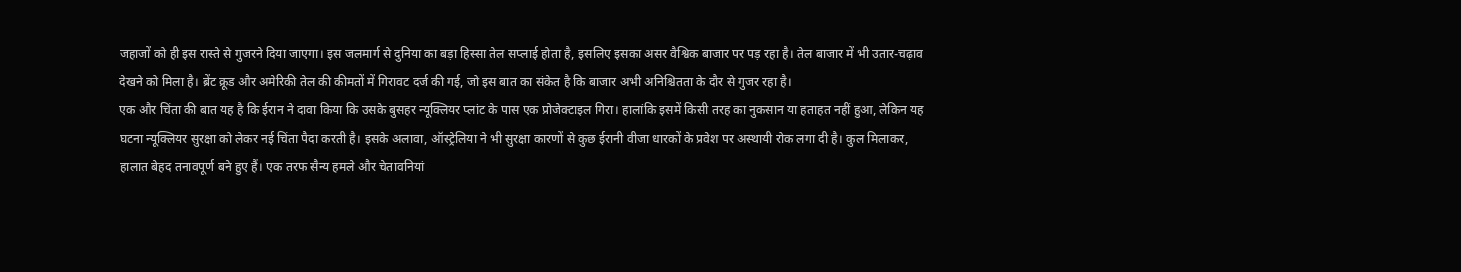जहाजों को ही इस रास्ते से गुजरने दिया जाएगा। इस जलमार्ग से दुनिया का बड़ा हिस्सा तेल सप्लाई होता है, इसलिए इसका असर वैश्विक बाजार पर पड़ रहा है। तेल बाजार में भी उतार-चढ़ाव देखने को मिला है। ब्रेंट क्रूड और अमेरिकी तेल की कीमतों में गिरावट दर्ज की गई, जो इस बात का संकेत है कि बाजार अभी अनिश्चितता के दौर से गुजर रहा है।
एक और चिंता की बात यह है कि ईरान ने दावा किया कि उसके बुसहर न्यूक्लियर प्लांट के पास एक प्रोजेक्टाइल गिरा। हालांकि इसमें किसी तरह का नुकसान या हताहत नहीं हुआ, लेकिन यह घटना न्यूक्लियर सुरक्षा को लेकर नई चिंता पैदा करती है। इसके अलावा, ऑस्ट्रेलिया ने भी सुरक्षा कारणों से कुछ ईरानी वीजा धारकों के प्रवेश पर अस्थायी रोक लगा दी है। कुल मिलाकर, हालात बेहद तनावपूर्ण बने हुए हैं। एक तरफ सैन्य हमले और चेतावनियां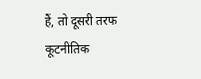हैं, तो दूसरी तरफ कूटनीतिक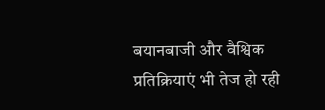बयानबाजी और वैश्विक प्रतिक्रियाएं भी तेज हो रही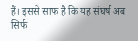हैं। इससे साफ है कि यह संघर्ष अब सिर्फ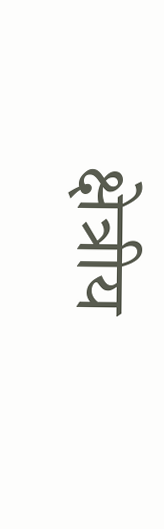क्षेत्रीय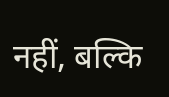नहीं, बल्कि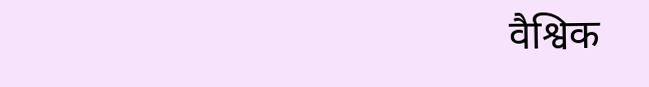वैश्विक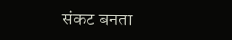संकट बनता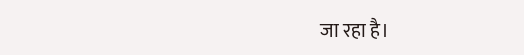जा रहा है।